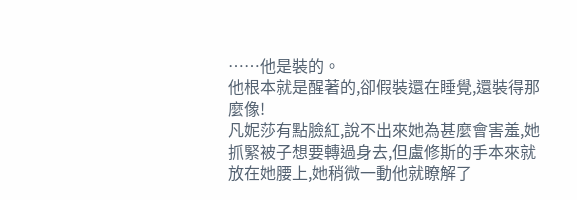……他是裝的。
他根本就是醒著的,卻假裝還在睡覺,還裝得那麼像!
凡妮莎有點臉紅,說不出來她為甚麼會害羞,她抓緊被子想要轉過身去,但盧修斯的手本來就放在她腰上,她稍微一動他就瞭解了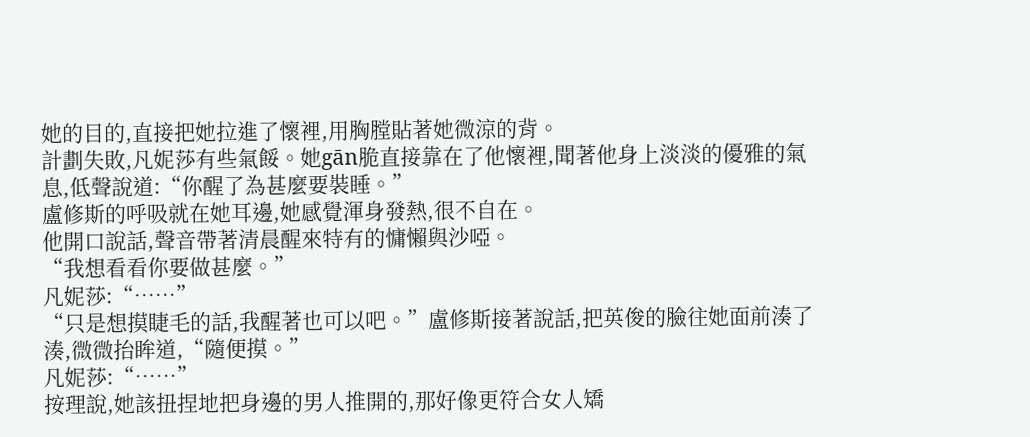她的目的,直接把她拉進了懷裡,用胸膛貼著她微涼的背。
計劃失敗,凡妮莎有些氣餒。她gān脆直接靠在了他懷裡,聞著他身上淡淡的優雅的氣息,低聲說道:“你醒了為甚麼要裝睡。”
盧修斯的呼吸就在她耳邊,她感覺渾身發熱,很不自在。
他開口說話,聲音帶著清晨醒來特有的慵懶與沙啞。
“我想看看你要做甚麼。”
凡妮莎:“……”
“只是想摸睫毛的話,我醒著也可以吧。”盧修斯接著說話,把英俊的臉往她面前湊了湊,微微抬眸道,“隨便摸。”
凡妮莎:“……”
按理說,她該扭捏地把身邊的男人推開的,那好像更符合女人矯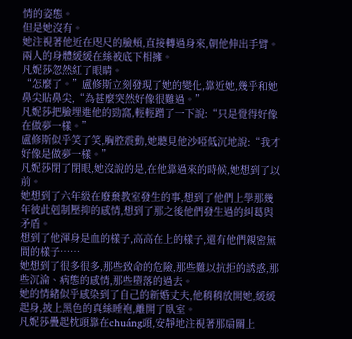情的姿態。
但是她沒有。
她注視著他近在咫尺的臉頰,直接轉過身來,朝他伸出手臂。
兩人的身體緩緩在絲被底下相擁。
凡妮莎忽然紅了眼睛。
“怎麼了。”盧修斯立刻發現了她的變化,靠近她,幾乎和她鼻尖貼鼻尖,“為甚麼突然好像很難過。”
凡妮莎把臉埋進他的勁窩,輕輕蹭了一下說:“只是覺得好像在做夢一樣。”
盧修斯似乎笑了笑,胸腔震動,她聽見他沙啞低沉地說:“我才好像是做夢一樣。”
凡妮莎閉了閉眼,她沒說的是,在他靠過來的時候,她想到了以前。
她想到了六年級在廢棄教室發生的事,想到了他們上學那幾年彼此剋制壓抑的感情,想到了那之後他們發生過的糾葛與矛盾。
想到了他渾身是血的樣子,高高在上的樣子,還有他們親密無間的樣子……
她想到了很多很多,那些致命的危險,那些難以抗拒的誘惑,那些沉淪、病態的感情,那些墮落的過去。
她的情緒似乎感染到了自己的新婚丈夫,他稍稍放開她,緩緩起身,披上黑色的真絲睡袍,離開了臥室。
凡妮莎疊起枕頭靠在chuáng頭,安靜地注視著那扇關上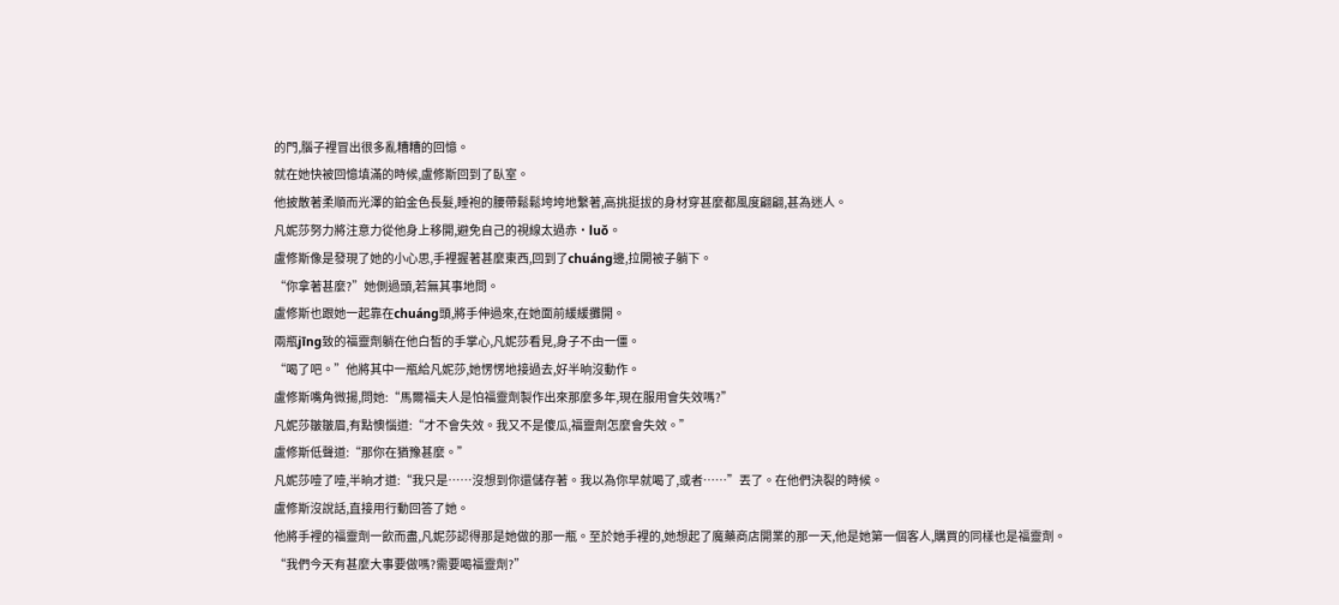的門,腦子裡冒出很多亂糟糟的回憶。
就在她快被回憶填滿的時候,盧修斯回到了臥室。
他披散著柔順而光澤的鉑金色長髮,睡袍的腰帶鬆鬆垮垮地繫著,高挑挺拔的身材穿甚麼都風度翩翩,甚為迷人。
凡妮莎努力將注意力從他身上移開,避免自己的視線太過赤·luǒ。
盧修斯像是發現了她的小心思,手裡握著甚麼東西,回到了chuáng邊,拉開被子躺下。
“你拿著甚麼?”她側過頭,若無其事地問。
盧修斯也跟她一起靠在chuáng頭,將手伸過來,在她面前緩緩攤開。
兩瓶jīng致的福靈劑躺在他白皙的手掌心,凡妮莎看見,身子不由一僵。
“喝了吧。”他將其中一瓶給凡妮莎,她愣愣地接過去,好半晌沒動作。
盧修斯嘴角微揚,問她:“馬爾福夫人是怕福靈劑製作出來那麼多年,現在服用會失效嗎?”
凡妮莎皺皺眉,有點懊惱道:“才不會失效。我又不是傻瓜,福靈劑怎麼會失效。”
盧修斯低聲道:“那你在猶豫甚麼。”
凡妮莎噎了噎,半晌才道:“我只是……沒想到你還儲存著。我以為你早就喝了,或者……”丟了。在他們決裂的時候。
盧修斯沒說話,直接用行動回答了她。
他將手裡的福靈劑一飲而盡,凡妮莎認得那是她做的那一瓶。至於她手裡的,她想起了魔藥商店開業的那一天,他是她第一個客人,購買的同樣也是福靈劑。
“我們今天有甚麼大事要做嗎?需要喝福靈劑?”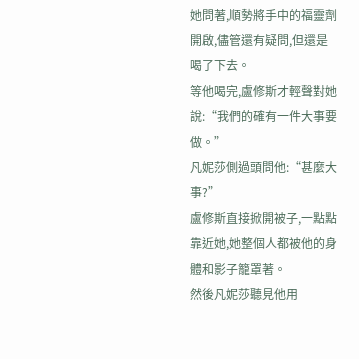她問著,順勢將手中的福靈劑開啟,儘管還有疑問,但還是喝了下去。
等他喝完,盧修斯才輕聲對她說:“我們的確有一件大事要做。”
凡妮莎側過頭問他:“甚麼大事?”
盧修斯直接掀開被子,一點點靠近她,她整個人都被他的身體和影子籠罩著。
然後凡妮莎聽見他用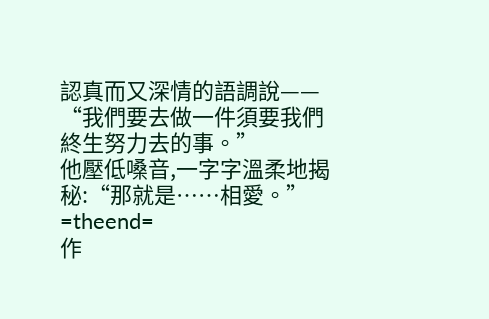認真而又深情的語調說——
“我們要去做一件須要我們終生努力去的事。”
他壓低嗓音,一字字溫柔地揭秘:“那就是……相愛。”
=theend=
作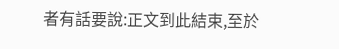者有話要說:正文到此結束,至於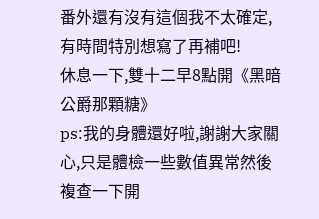番外還有沒有這個我不太確定,有時間特別想寫了再補吧!
休息一下,雙十二早8點開《黑暗公爵那顆糖》
ps:我的身體還好啦,謝謝大家關心,只是體檢一些數值異常然後複查一下開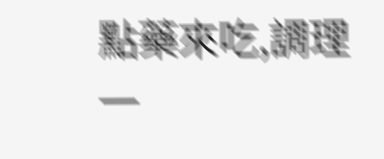點藥來吃,調理一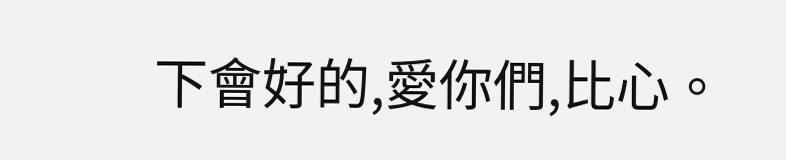下會好的,愛你們,比心。